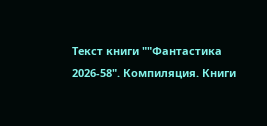Текст книги ""Фантастика 2026-58". Компиляция. Книги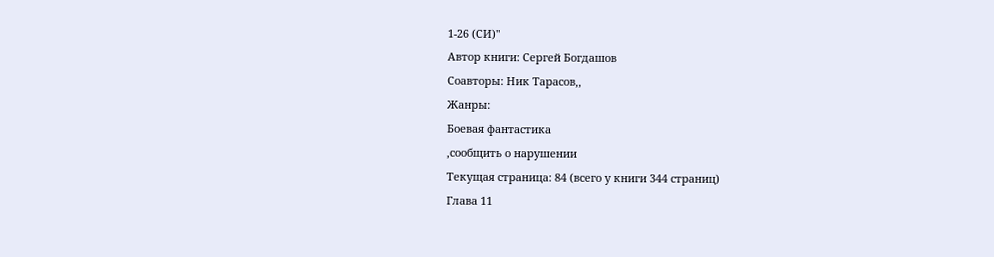1-26 (СИ)"
Автор книги: Сергей Богдашов
Соавторы: Ник Тарасов,,
Жанры:
Боевая фантастика
,сообщить о нарушении
Текущая страница: 84 (всего у книги 344 страниц)
Глава 11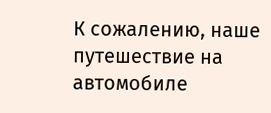К сожалению, наше путешествие на автомобиле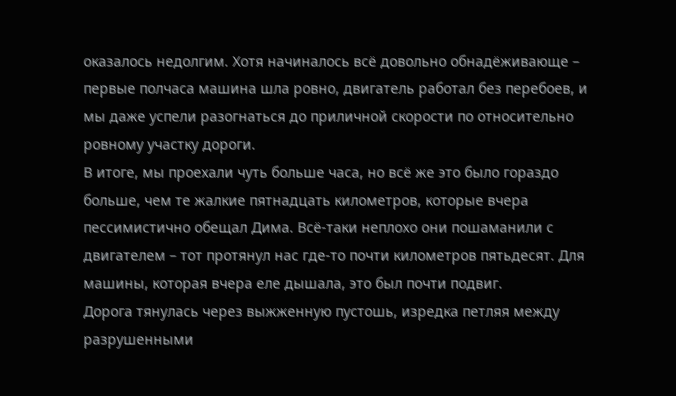оказалось недолгим. Хотя начиналось всё довольно обнадёживающе – первые полчаса машина шла ровно, двигатель работал без перебоев, и мы даже успели разогнаться до приличной скорости по относительно ровному участку дороги.
В итоге, мы проехали чуть больше часа, но всё же это было гораздо больше, чем те жалкие пятнадцать километров, которые вчера пессимистично обещал Дима. Всё-таки неплохо они пошаманили с двигателем – тот протянул нас где-то почти километров пятьдесят. Для машины, которая вчера еле дышала, это был почти подвиг.
Дорога тянулась через выжженную пустошь, изредка петляя между разрушенными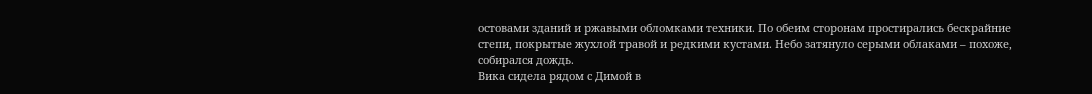остовами зданий и ржавыми обломками техники. По обеим сторонам простирались бескрайние степи, покрытые жухлой травой и редкими кустами. Небо затянуло серыми облаками – похоже, собирался дождь.
Вика сидела рядом с Димой в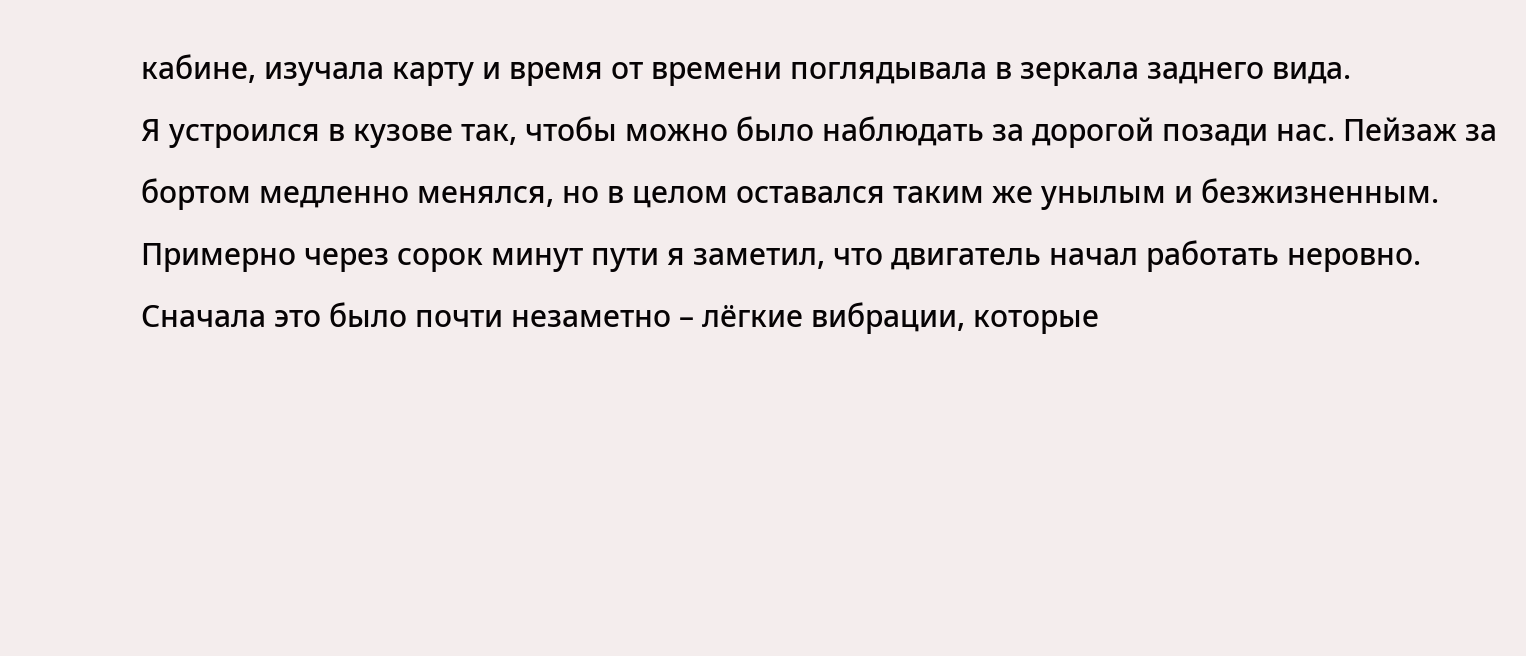кабине, изучала карту и время от времени поглядывала в зеркала заднего вида.
Я устроился в кузове так, чтобы можно было наблюдать за дорогой позади нас. Пейзаж за бортом медленно менялся, но в целом оставался таким же унылым и безжизненным.
Примерно через сорок минут пути я заметил, что двигатель начал работать неровно. Сначала это было почти незаметно – лёгкие вибрации, которые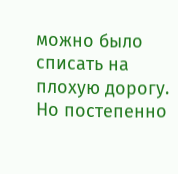можно было списать на плохую дорогу. Но постепенно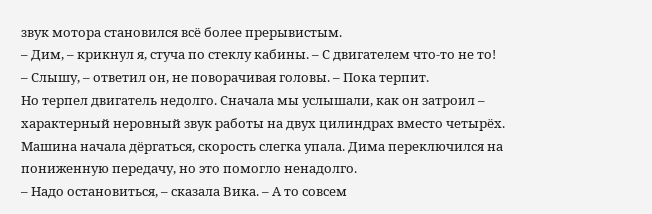звук мотора становился всё более прерывистым.
– Дим, – крикнул я, стуча по стеклу кабины. – С двигателем что-то не то!
– Слышу, – ответил он, не поворачивая головы. – Пока терпит.
Но терпел двигатель недолго. Сначала мы услышали, как он затроил – характерный неровный звук работы на двух цилиндрах вместо четырёх. Машина начала дёргаться, скорость слегка упала. Дима переключился на пониженную передачу, но это помогло ненадолго.
– Надо остановиться, – сказала Вика. – А то совсем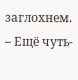заглохнем.
– Ещё чуть-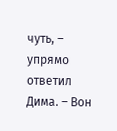чуть, – упрямо ответил Дима. – Вон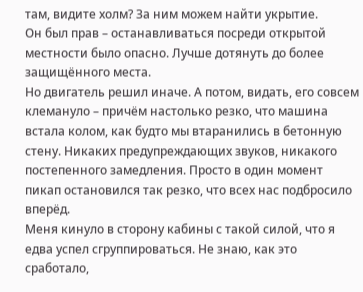там, видите холм? За ним можем найти укрытие.
Он был прав – останавливаться посреди открытой местности было опасно. Лучше дотянуть до более защищённого места.
Но двигатель решил иначе. А потом, видать, его совсем клемануло – причём настолько резко, что машина встала колом, как будто мы втаранились в бетонную стену. Никаких предупреждающих звуков, никакого постепенного замедления. Просто в один момент пикап остановился так резко, что всех нас подбросило вперёд.
Меня кинуло в сторону кабины с такой силой, что я едва успел сгруппироваться. Не знаю, как это сработало,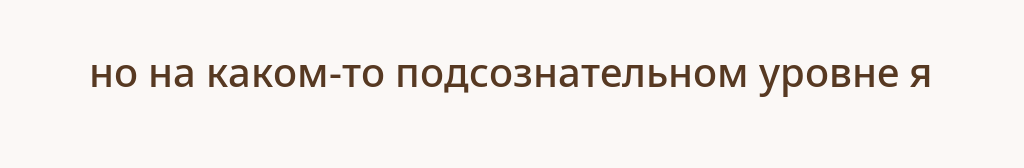но на каком-то подсознательном уровне я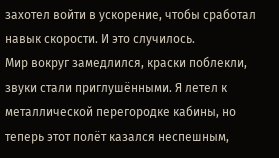захотел войти в ускорение, чтобы сработал навык скорости. И это случилось.
Мир вокруг замедлился, краски поблекли, звуки стали приглушёнными. Я летел к металлической перегородке кабины, но теперь этот полёт казался неспешным,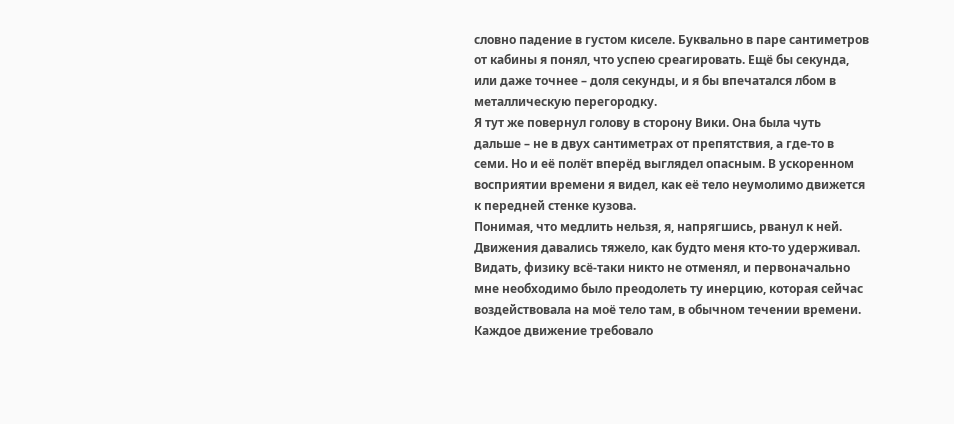словно падение в густом киселе. Буквально в паре сантиметров от кабины я понял, что успею среагировать. Ещё бы секунда, или даже точнее – доля секунды, и я бы впечатался лбом в металлическую перегородку.
Я тут же повернул голову в сторону Вики. Она была чуть дальше – не в двух сантиметрах от препятствия, а где-то в семи. Но и её полёт вперёд выглядел опасным. В ускоренном восприятии времени я видел, как её тело неумолимо движется к передней стенке кузова.
Понимая, что медлить нельзя, я, напрягшись, рванул к ней. Движения давались тяжело, как будто меня кто-то удерживал. Видать, физику всё-таки никто не отменял, и первоначально мне необходимо было преодолеть ту инерцию, которая сейчас воздействовала на моё тело там, в обычном течении времени.
Каждое движение требовало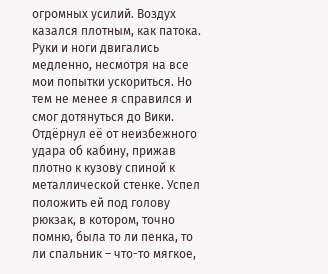огромных усилий. Воздух казался плотным, как патока. Руки и ноги двигались медленно, несмотря на все мои попытки ускориться. Но тем не менее я справился и смог дотянуться до Вики.
Отдёрнул её от неизбежного удара об кабину, прижав плотно к кузову спиной к металлической стенке. Успел положить ей под голову рюкзак, в котором, точно помню, была то ли пенка, то ли спальник – что-то мягкое,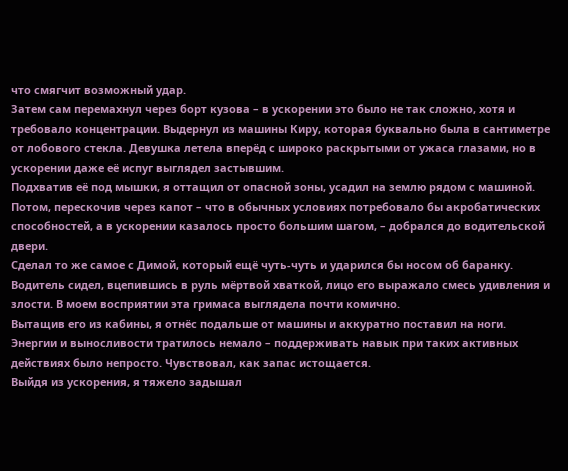что смягчит возможный удар.
Затем сам перемахнул через борт кузова – в ускорении это было не так сложно, хотя и требовало концентрации. Выдернул из машины Киру, которая буквально была в сантиметре от лобового стекла. Девушка летела вперёд с широко раскрытыми от ужаса глазами, но в ускорении даже её испуг выглядел застывшим.
Подхватив её под мышки, я оттащил от опасной зоны, усадил на землю рядом с машиной. Потом, перескочив через капот – что в обычных условиях потребовало бы акробатических способностей, а в ускорении казалось просто большим шагом, – добрался до водительской двери.
Сделал то же самое с Димой, который ещё чуть-чуть и ударился бы носом об баранку. Водитель сидел, вцепившись в руль мёртвой хваткой, лицо его выражало смесь удивления и злости. В моем восприятии эта гримаса выглядела почти комично.
Вытащив его из кабины, я отнёс подальше от машины и аккуратно поставил на ноги. Энергии и выносливости тратилось немало – поддерживать навык при таких активных действиях было непросто. Чувствовал, как запас истощается.
Выйдя из ускорения, я тяжело задышал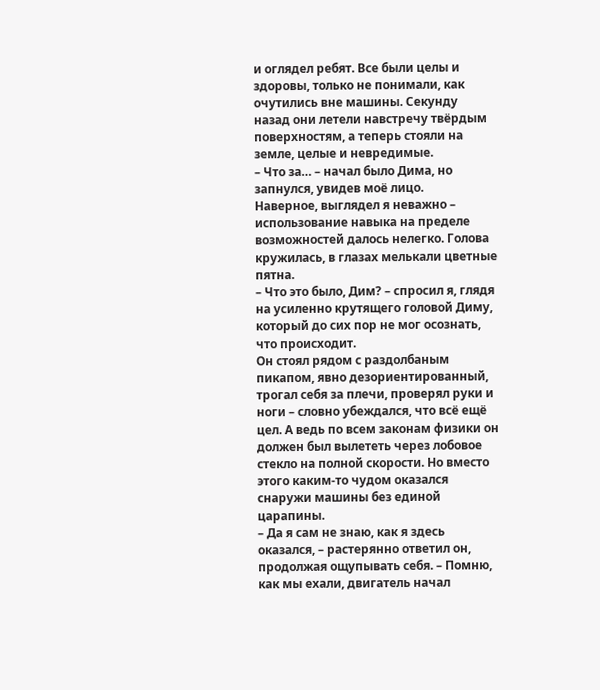и оглядел ребят. Все были целы и здоровы, только не понимали, как очутились вне машины. Секунду назад они летели навстречу твёрдым поверхностям, а теперь стояли на земле, целые и невредимые.
– Что за… – начал было Дима, но запнулся, увидев моё лицо.
Наверное, выглядел я неважно – использование навыка на пределе возможностей далось нелегко. Голова кружилась, в глазах мелькали цветные пятна.
– Что это было, Дим? – спросил я, глядя на усиленно крутящего головой Диму, который до сих пор не мог осознать, что происходит.
Он стоял рядом с раздолбаным пикапом, явно дезориентированный, трогал себя за плечи, проверял руки и ноги – словно убеждался, что всё ещё цел. А ведь по всем законам физики он должен был вылететь через лобовое стекло на полной скорости. Но вместо этого каким-то чудом оказался снаружи машины без единой царапины.
– Да я сам не знаю, как я здесь оказался, – растерянно ответил он, продолжая ощупывать себя. – Помню, как мы ехали, двигатель начал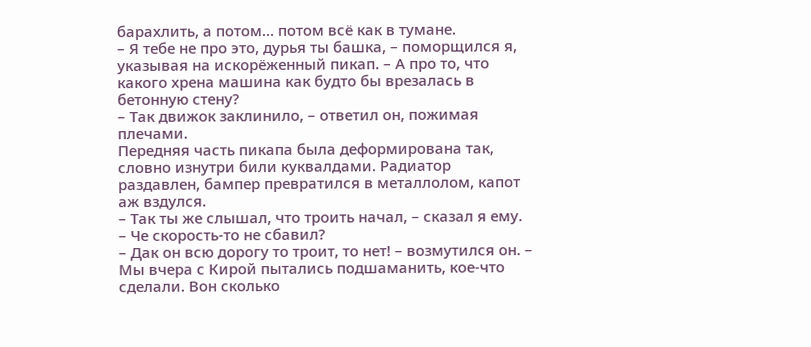барахлить, а потом… потом всё как в тумане.
– Я тебе не про это, дурья ты башка, – поморщился я, указывая на искорёженный пикап. – А про то, что какого хрена машина как будто бы врезалась в бетонную стену?
– Так движок заклинило, – ответил он, пожимая плечами.
Передняя часть пикапа была деформирована так, словно изнутри били куквалдами. Радиатор раздавлен, бампер превратился в металлолом, капот аж вздулся.
– Так ты же слышал, что троить начал, – сказал я ему. – Че скорость-то не сбавил?
– Дак он всю дорогу то троит, то нет! – возмутился он. – Мы вчера с Кирой пытались подшаманить, кое-что сделали. Вон сколько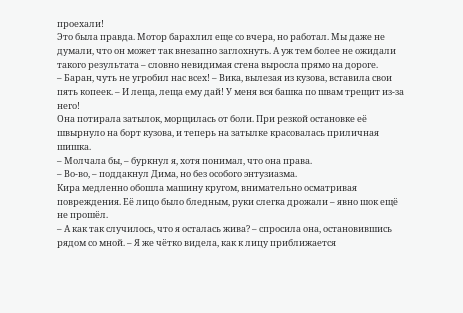проехали!
Это была правда. Мотор барахлил еще со вчера, но работал. Мы даже не думали, что он может так внезапно заглохнуть. А уж тем более не ожидали такого результата – словно невидимая стена выросла прямо на дороге.
– Баран, чуть не угробил нас всех! – Вика, вылезая из кузова, вставила свои пять копеек. – И леща, леща ему дай! У меня вся башка по швам трещит из-за него!
Она потирала затылок, морщилась от боли. При резкой остановке её швырнуло на борт кузова, и теперь на затылке красовалась приличная шишка.
– Молчала бы, – буркнул я, хотя понимал, что она права.
– Во-во, – поддакнул Дима, но без особого энтузиазма.
Кира медленно обошла машину кругом, внимательно осматривая повреждения. Её лицо было бледным, руки слегка дрожали – явно шок ещё не прошёл.
– А как так случилось, что я осталась жива? – спросила она, остановившись рядом со мной. – Я же чётко видела, как к лицу приближается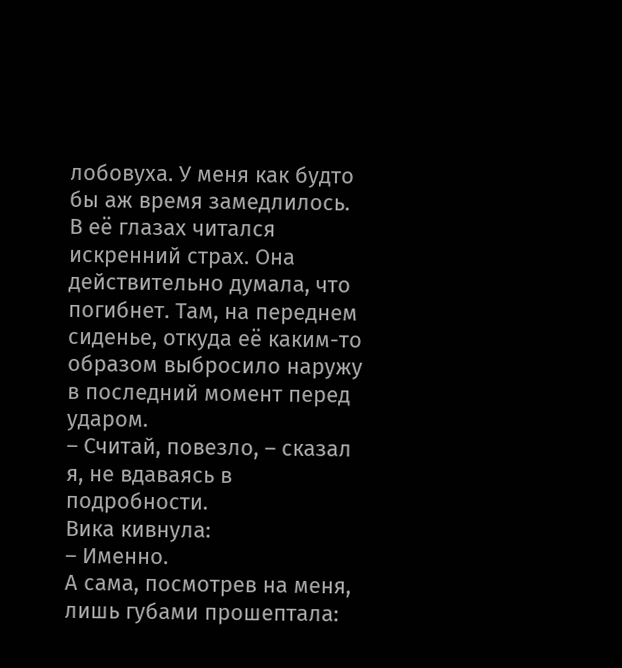лобовуха. У меня как будто бы аж время замедлилось.
В её глазах читался искренний страх. Она действительно думала, что погибнет. Там, на переднем сиденье, откуда её каким-то образом выбросило наружу в последний момент перед ударом.
– Считай, повезло, – сказал я, не вдаваясь в подробности.
Вика кивнула:
– Именно.
А сама, посмотрев на меня, лишь губами прошептала: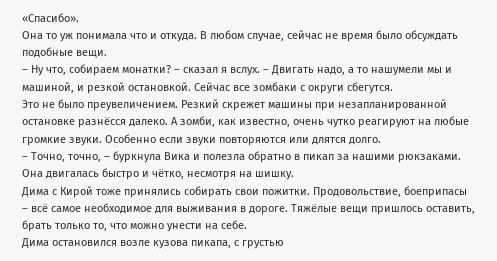«Спасибо».
Она то уж понимала что и откуда. В любом случае, сейчас не время было обсуждать подобные вещи.
– Ну что, собираем монатки? – сказал я вслух. – Двигать надо, а то нашумели мы и машиной, и резкой остановкой. Сейчас все зомбаки с округи сбегутся.
Это не было преувеличением. Резкий скрежет машины при незапланированной остановке разнёсся далеко. А зомби, как известно, очень чутко реагируют на любые громкие звуки. Особенно если звуки повторяются или длятся долго.
– Точно, точно, – буркнула Вика и полезла обратно в пикап за нашими рюкзаками.
Она двигалась быстро и чётко, несмотря на шишку.
Дима с Кирой тоже принялись собирать свои пожитки. Продовольствие, боеприпасы – всё самое необходимое для выживания в дороге. Тяжёлые вещи пришлось оставить, брать только то, что можно унести на себе.
Дима остановился возле кузова пикапа, с грустью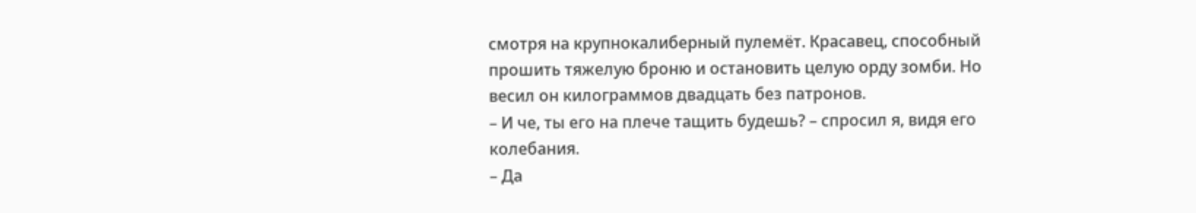смотря на крупнокалиберный пулемёт. Красавец, способный прошить тяжелую броню и остановить целую орду зомби. Но весил он килограммов двадцать без патронов.
– И че, ты его на плече тащить будешь? – спросил я, видя его колебания.
– Да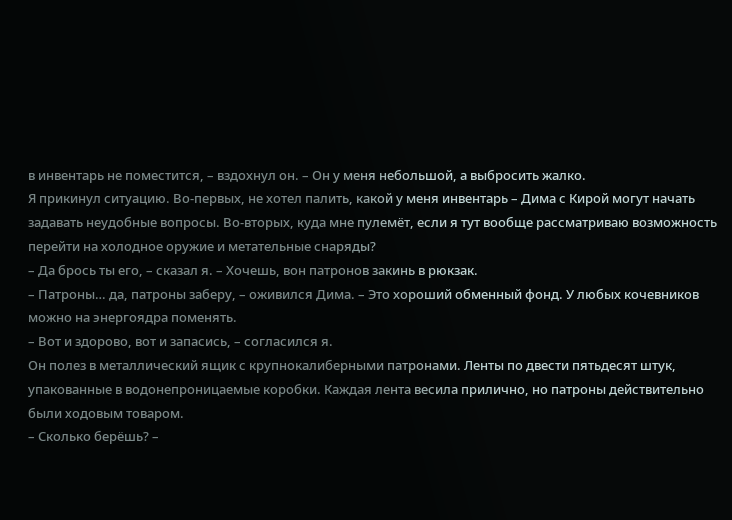в инвентарь не поместится, – вздохнул он. – Он у меня небольшой, а выбросить жалко.
Я прикинул ситуацию. Во-первых, не хотел палить, какой у меня инвентарь – Дима с Кирой могут начать задавать неудобные вопросы. Во-вторых, куда мне пулемёт, если я тут вообще рассматриваю возможность перейти на холодное оружие и метательные снаряды?
– Да брось ты его, – сказал я. – Хочешь, вон патронов закинь в рюкзак.
– Патроны… да, патроны заберу, – оживился Дима. – Это хороший обменный фонд. У любых кочевников можно на энергоядра поменять.
– Вот и здорово, вот и запасись, – согласился я.
Он полез в металлический ящик с крупнокалиберными патронами. Ленты по двести пятьдесят штук, упакованные в водонепроницаемые коробки. Каждая лента весила прилично, но патроны действительно были ходовым товаром.
– Сколько берёшь? –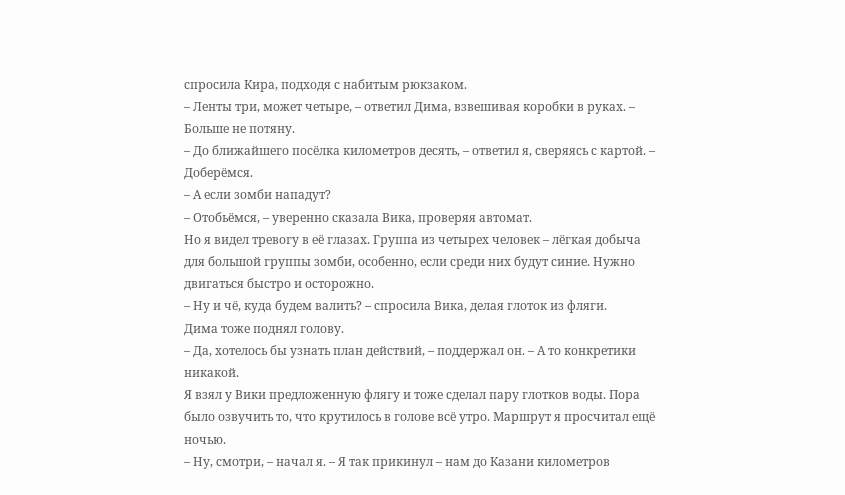спросила Кира, подходя с набитым рюкзаком.
– Ленты три, может четыре, – ответил Дима, взвешивая коробки в руках. – Больше не потяну.
– До ближайшего посёлка километров десять, – ответил я, сверяясь с картой. – Доберёмся.
– А если зомби нападут?
– Отобьёмся, – уверенно сказала Вика, проверяя автомат.
Но я видел тревогу в её глазах. Группа из четырех человек – лёгкая добыча для большой группы зомби, особенно, если среди них будут синие. Нужно двигаться быстро и осторожно.
– Ну и чё, куда будем валить? – спросила Вика, делая глоток из фляги.
Дима тоже поднял голову.
– Да, хотелось бы узнать план действий, – поддержал он. – А то конкретики никакой.
Я взял у Вики предложенную флягу и тоже сделал пару глотков воды. Пора было озвучить то, что крутилось в голове всё утро. Маршрут я просчитал ещё ночью.
– Ну, смотри, – начал я. – Я так прикинул – нам до Казани километров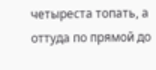четыреста топать, а оттуда по прямой до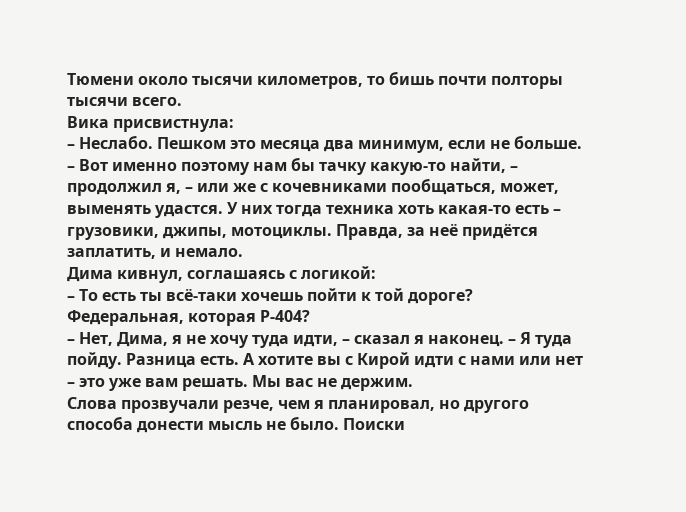Тюмени около тысячи километров, то бишь почти полторы тысячи всего.
Вика присвистнула:
– Неслабо. Пешком это месяца два минимум, если не больше.
– Вот именно поэтому нам бы тачку какую-то найти, – продолжил я, – или же с кочевниками пообщаться, может, выменять удастся. У них тогда техника хоть какая-то есть – грузовики, джипы, мотоциклы. Правда, за неё придётся заплатить, и немало.
Дима кивнул, соглашаясь с логикой:
– То есть ты всё-таки хочешь пойти к той дороге? Федеральная, которая Р-404?
– Нет, Дима, я не хочу туда идти, – сказал я наконец. – Я туда пойду. Разница есть. А хотите вы с Кирой идти с нами или нет – это уже вам решать. Мы вас не держим.
Слова прозвучали резче, чем я планировал, но другого способа донести мысль не было. Поиски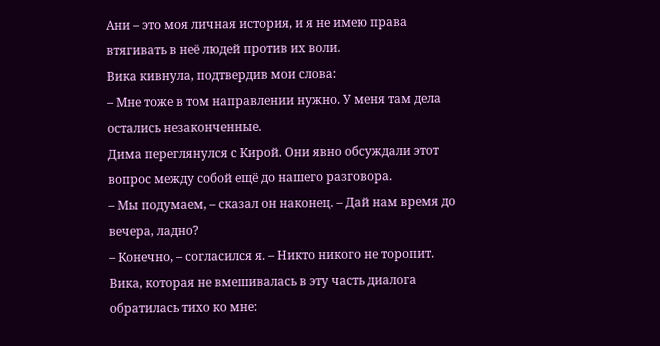Ани – это моя личная история, и я не имею права втягивать в неё людей против их воли.
Вика кивнула, подтвердив мои слова:
– Мне тоже в том направлении нужно. У меня там дела остались незаконченные.
Дима переглянулся с Кирой. Они явно обсуждали этот вопрос между собой ещё до нашего разговора.
– Мы подумаем, – сказал он наконец. – Дай нам время до вечера, ладно?
– Конечно, – согласился я. – Никто никого не торопит.
Вика, которая не вмешивалась в эту часть диалога обратилась тихо ко мне: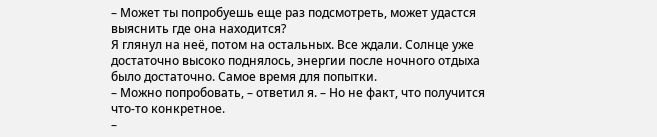– Может ты попробуешь еще раз подсмотреть, может удастся выяснить где она находится?
Я глянул на неё, потом на остальных. Все ждали. Солнце уже достаточно высоко поднялось, энергии после ночного отдыха было достаточно. Самое время для попытки.
– Можно попробовать, – ответил я. – Но не факт, что получится что-то конкретное.
–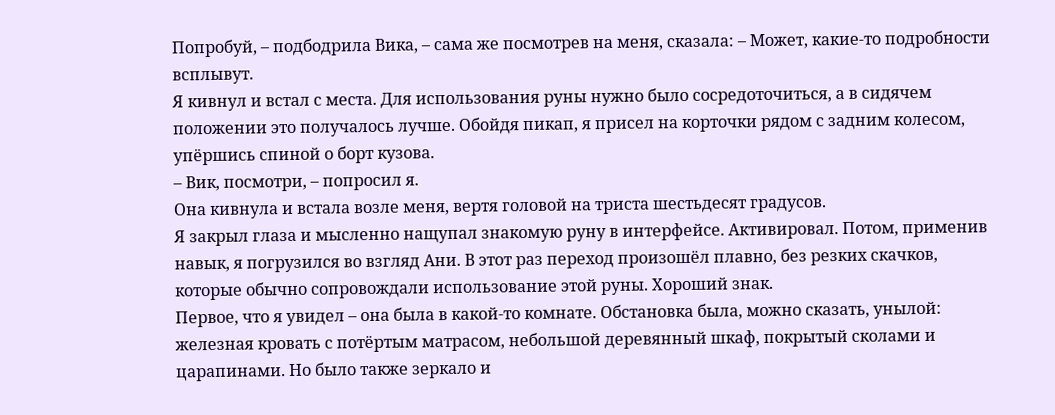Попробуй, – подбодрила Вика, – сама же посмотрев на меня, сказала: – Может, какие-то подробности всплывут.
Я кивнул и встал с места. Для использования руны нужно было сосредоточиться, а в сидячем положении это получалось лучше. Обойдя пикап, я присел на корточки рядом с задним колесом, упёршись спиной о борт кузова.
– Вик, посмотри, – попросил я.
Она кивнула и встала возле меня, вертя головой на триста шестьдесят градусов.
Я закрыл глаза и мысленно нащупал знакомую руну в интерфейсе. Активировал. Потом, применив навык, я погрузился во взгляд Ани. В этот раз переход произошёл плавно, без резких скачков, которые обычно сопровождали использование этой руны. Хороший знак.
Первое, что я увидел – она была в какой-то комнате. Обстановка была, можно сказать, унылой: железная кровать с потёртым матрасом, небольшой деревянный шкаф, покрытый сколами и царапинами. Но было также зеркало и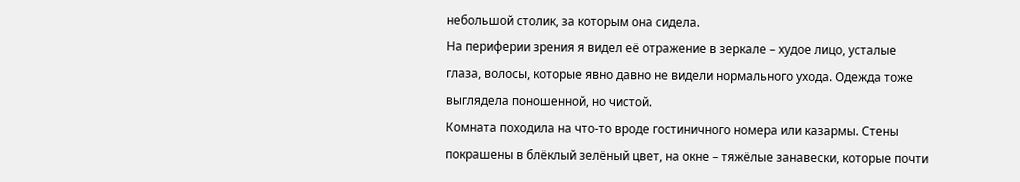небольшой столик, за которым она сидела.
На периферии зрения я видел её отражение в зеркале – худое лицо, усталые глаза, волосы, которые явно давно не видели нормального ухода. Одежда тоже выглядела поношенной, но чистой.
Комната походила на что-то вроде гостиничного номера или казармы. Стены покрашены в блёклый зелёный цвет, на окне – тяжёлые занавески, которые почти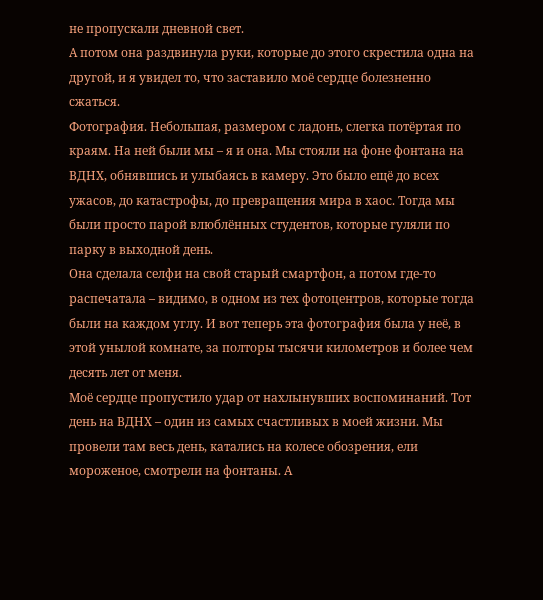не пропускали дневной свет.
А потом она раздвинула руки, которые до этого скрестила одна на другой, и я увидел то, что заставило моё сердце болезненно сжаться.
Фотография. Небольшая, размером с ладонь, слегка потёртая по краям. На ней были мы – я и она. Мы стояли на фоне фонтана на ВДНХ, обнявшись и улыбаясь в камеру. Это было ещё до всех ужасов, до катастрофы, до превращения мира в хаос. Тогда мы были просто парой влюблённых студентов, которые гуляли по парку в выходной день.
Она сделала селфи на свой старый смартфон, а потом где-то распечатала – видимо, в одном из тех фотоцентров, которые тогда были на каждом углу. И вот теперь эта фотография была у неё, в этой унылой комнате, за полторы тысячи километров и более чем десять лет от меня.
Моё сердце пропустило удар от нахлынувших воспоминаний. Тот день на ВДНХ – один из самых счастливых в моей жизни. Мы провели там весь день, катались на колесе обозрения, ели мороженое, смотрели на фонтаны. А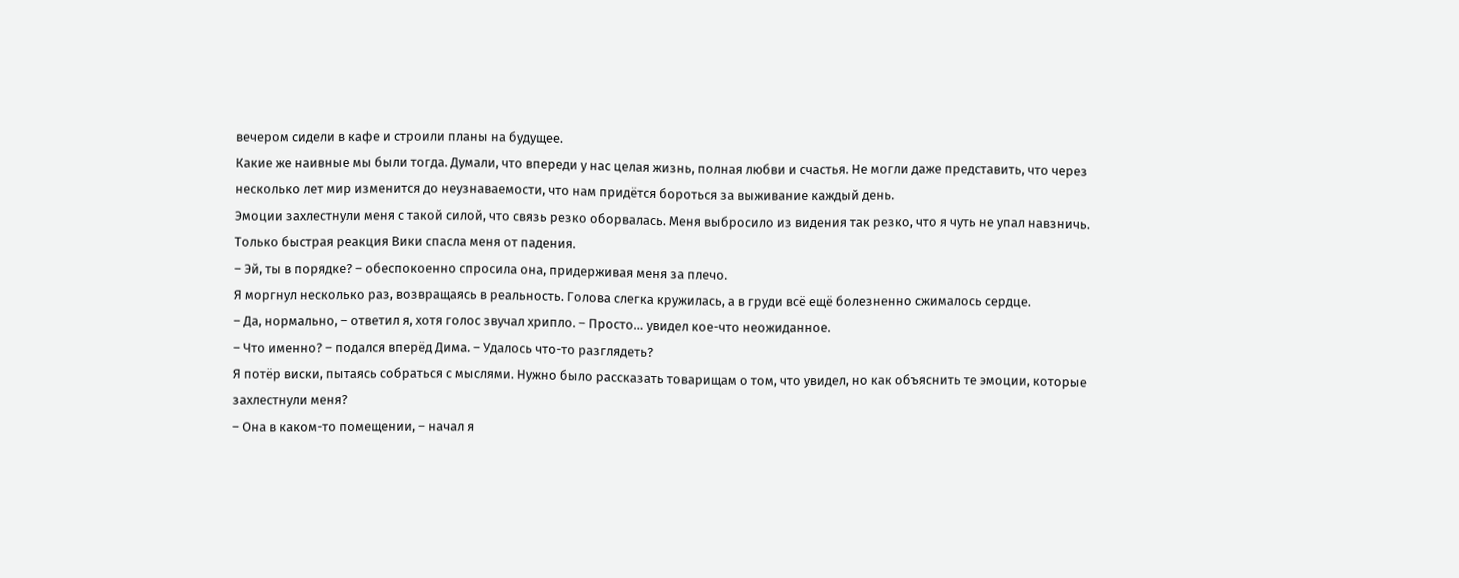вечером сидели в кафе и строили планы на будущее.
Какие же наивные мы были тогда. Думали, что впереди у нас целая жизнь, полная любви и счастья. Не могли даже представить, что через несколько лет мир изменится до неузнаваемости, что нам придётся бороться за выживание каждый день.
Эмоции захлестнули меня с такой силой, что связь резко оборвалась. Меня выбросило из видения так резко, что я чуть не упал навзничь. Только быстрая реакция Вики спасла меня от падения.
– Эй, ты в порядке? – обеспокоенно спросила она, придерживая меня за плечо.
Я моргнул несколько раз, возвращаясь в реальность. Голова слегка кружилась, а в груди всё ещё болезненно сжималось сердце.
– Да, нормально, – ответил я, хотя голос звучал хрипло. – Просто… увидел кое-что неожиданное.
– Что именно? – подался вперёд Дима. – Удалось что-то разглядеть?
Я потёр виски, пытаясь собраться с мыслями. Нужно было рассказать товарищам о том, что увидел, но как объяснить те эмоции, которые захлестнули меня?
– Она в каком-то помещении, – начал я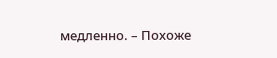медленно. – Похоже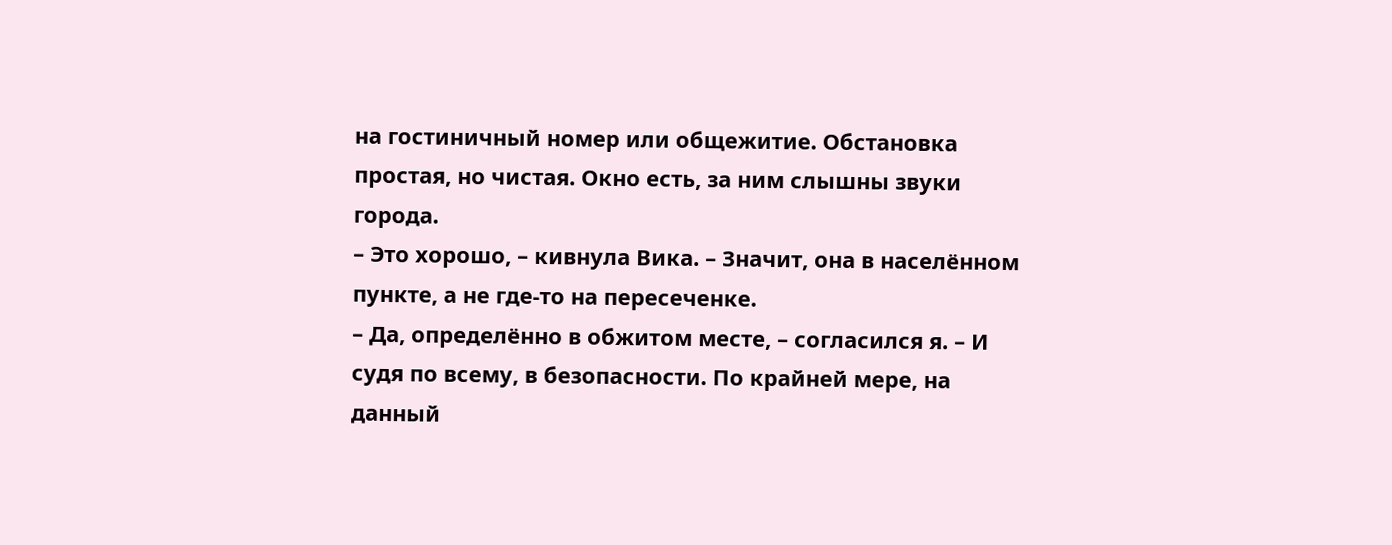на гостиничный номер или общежитие. Обстановка простая, но чистая. Окно есть, за ним слышны звуки города.
– Это хорошо, – кивнула Вика. – Значит, она в населённом пункте, а не где-то на пересеченке.
– Да, определённо в обжитом месте, – согласился я. – И судя по всему, в безопасности. По крайней мере, на данный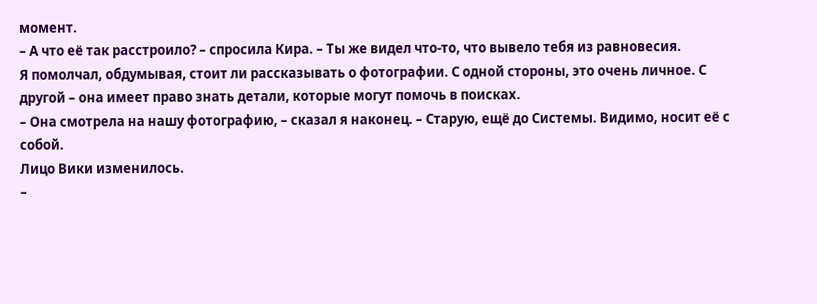момент.
– А что её так расстроило? – спросила Кира. – Ты же видел что-то, что вывело тебя из равновесия.
Я помолчал, обдумывая, стоит ли рассказывать о фотографии. С одной стороны, это очень личное. С другой – она имеет право знать детали, которые могут помочь в поисках.
– Она смотрела на нашу фотографию, – сказал я наконец. – Старую, ещё до Системы. Видимо, носит её с собой.
Лицо Вики изменилось.
–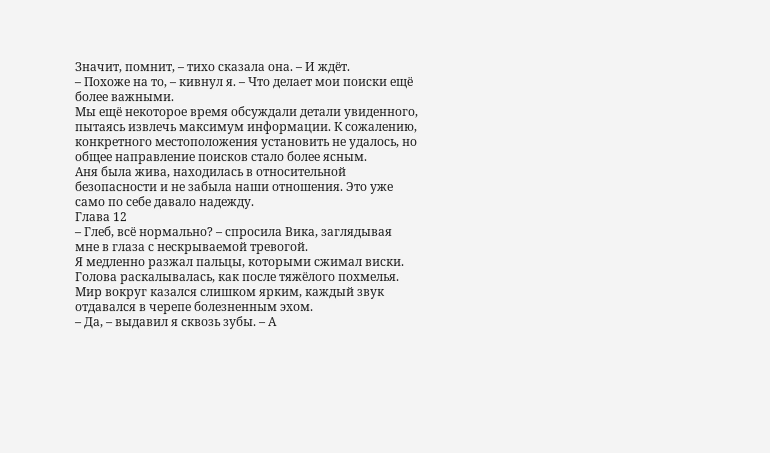Значит, помнит, – тихо сказала она. – И ждёт.
– Похоже на то, – кивнул я. – Что делает мои поиски ещё более важными.
Мы ещё некоторое время обсуждали детали увиденного, пытаясь извлечь максимум информации. К сожалению, конкретного местоположения установить не удалось, но общее направление поисков стало более ясным.
Аня была жива, находилась в относительной безопасности и не забыла наши отношения. Это уже само по себе давало надежду.
Глава 12
– Глеб, всё нормально? – спросила Вика, заглядывая мне в глаза с нескрываемой тревогой.
Я медленно разжал пальцы, которыми сжимал виски. Голова раскалывалась, как после тяжёлого похмелья. Мир вокруг казался слишком ярким, каждый звук отдавался в черепе болезненным эхом.
– Да, – выдавил я сквозь зубы. – А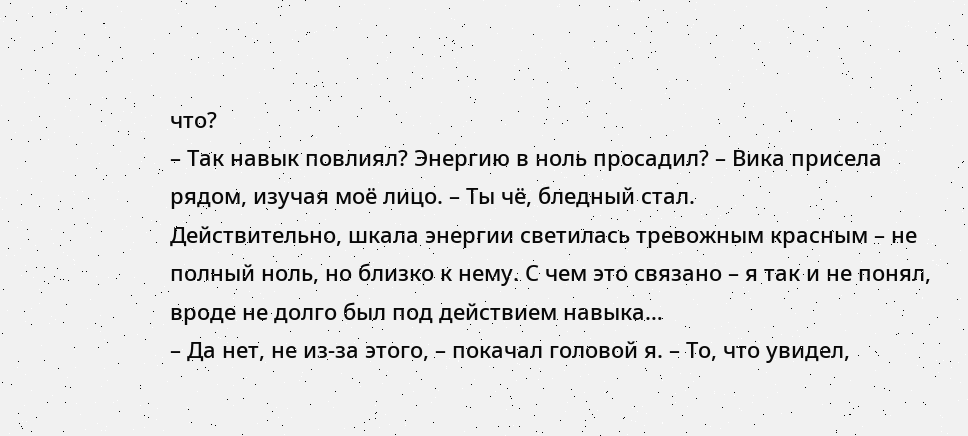что?
– Так навык повлиял? Энергию в ноль просадил? – Вика присела рядом, изучая моё лицо. – Ты чё, бледный стал.
Действительно, шкала энергии светилась тревожным красным – не полный ноль, но близко к нему. С чем это связано – я так и не понял, вроде не долго был под действием навыка…
– Да нет, не из-за этого, – покачал головой я. – То, что увидел,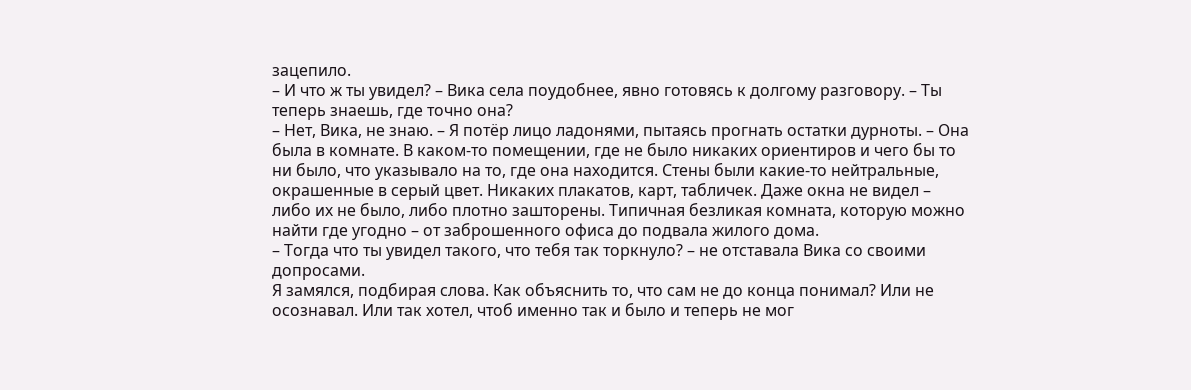зацепило.
– И что ж ты увидел? – Вика села поудобнее, явно готовясь к долгому разговору. – Ты теперь знаешь, где точно она?
– Нет, Вика, не знаю. – Я потёр лицо ладонями, пытаясь прогнать остатки дурноты. – Она была в комнате. В каком-то помещении, где не было никаких ориентиров и чего бы то ни было, что указывало на то, где она находится. Стены были какие-то нейтральные, окрашенные в серый цвет. Никаких плакатов, карт, табличек. Даже окна не видел – либо их не было, либо плотно зашторены. Типичная безликая комната, которую можно найти где угодно – от заброшенного офиса до подвала жилого дома.
– Тогда что ты увидел такого, что тебя так торкнуло? – не отставала Вика со своими допросами.
Я замялся, подбирая слова. Как объяснить то, что сам не до конца понимал? Или не осознавал. Или так хотел, чтоб именно так и было и теперь не мог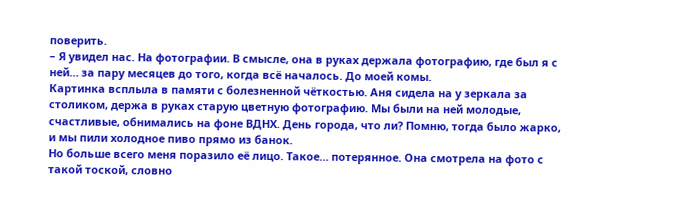поверить.
– Я увидел нас. На фотографии. В смысле, она в руках держала фотографию, где был я с ней… за пару месяцев до того, когда всё началось. До моей комы.
Картинка всплыла в памяти с болезненной чёткостью. Аня сидела на у зеркала за столиком, держа в руках старую цветную фотографию. Мы были на ней молодые, счастливые, обнимались на фоне ВДНХ. День города, что ли? Помню, тогда было жарко, и мы пили холодное пиво прямо из банок.
Но больше всего меня поразило её лицо. Такое… потерянное. Она смотрела на фото с такой тоской, словно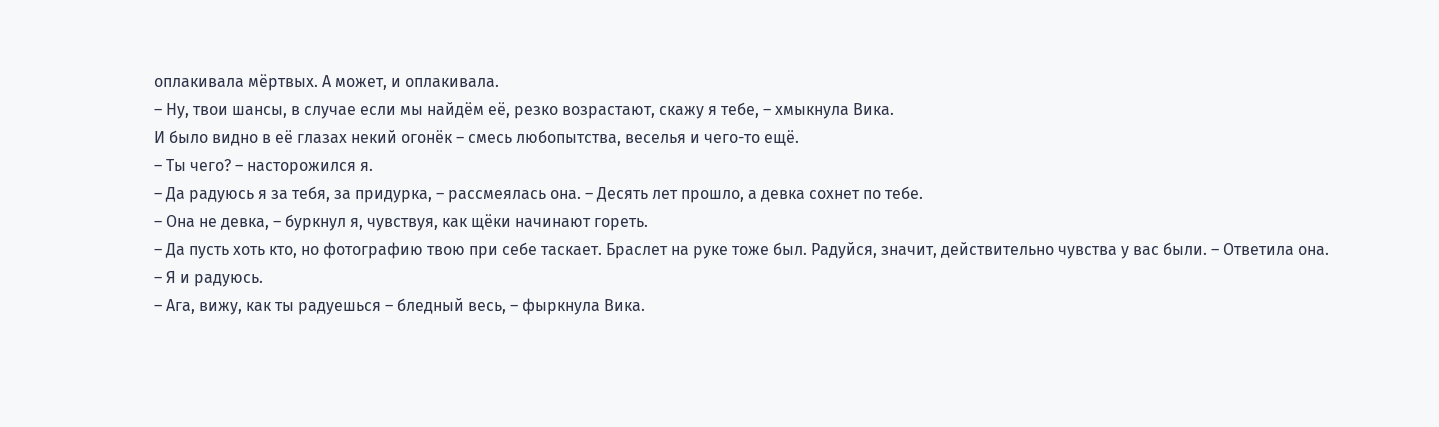оплакивала мёртвых. А может, и оплакивала.
– Ну, твои шансы, в случае если мы найдём её, резко возрастают, скажу я тебе, – хмыкнула Вика.
И было видно в её глазах некий огонёк – смесь любопытства, веселья и чего-то ещё.
– Ты чего? – насторожился я.
– Да радуюсь я за тебя, за придурка, – рассмеялась она. – Десять лет прошло, а девка сохнет по тебе.
– Она не девка, – буркнул я, чувствуя, как щёки начинают гореть.
– Да пусть хоть кто, но фотографию твою при себе таскает. Браслет на руке тоже был. Радуйся, значит, действительно чувства у вас были. – Ответила она.
– Я и радуюсь.
– Ага, вижу, как ты радуешься – бледный весь, – фыркнула Вика.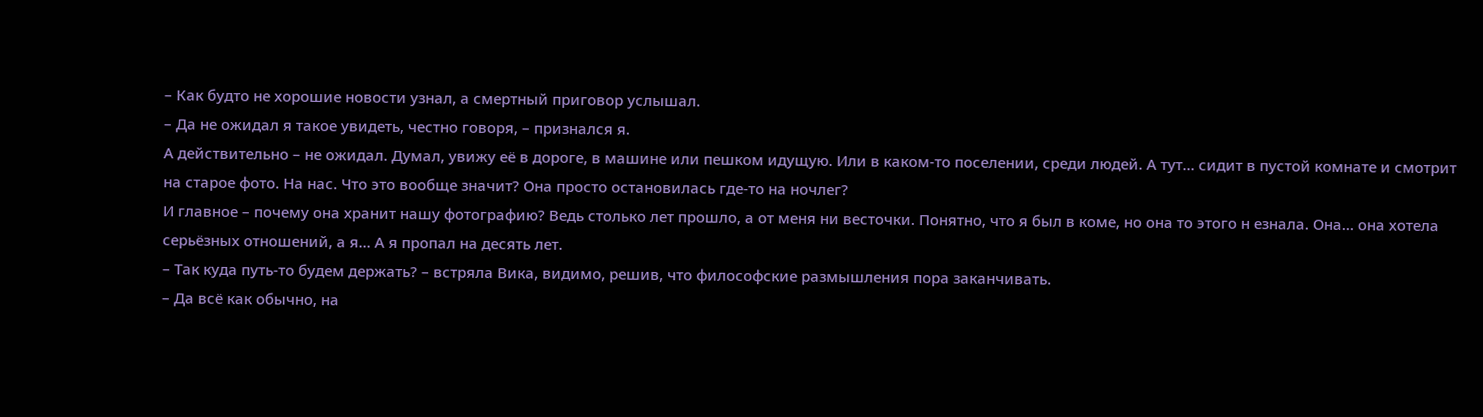– Как будто не хорошие новости узнал, а смертный приговор услышал.
– Да не ожидал я такое увидеть, честно говоря, – признался я.
А действительно – не ожидал. Думал, увижу её в дороге, в машине или пешком идущую. Или в каком-то поселении, среди людей. А тут… сидит в пустой комнате и смотрит на старое фото. На нас. Что это вообще значит? Она просто остановилась где-то на ночлег?
И главное – почему она хранит нашу фотографию? Ведь столько лет прошло, а от меня ни весточки. Понятно, что я был в коме, но она то этого н езнала. Она… она хотела серьёзных отношений, а я… А я пропал на десять лет.
– Так куда путь-то будем держать? – встряла Вика, видимо, решив, что философские размышления пора заканчивать.
– Да всё как обычно, на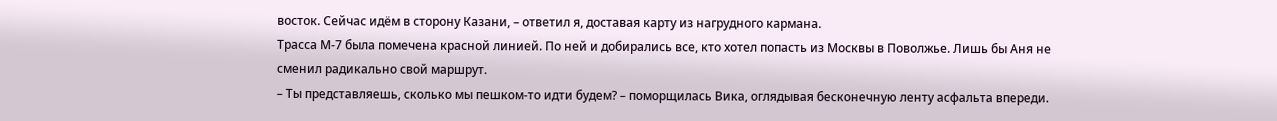восток. Сейчас идём в сторону Казани, – ответил я, доставая карту из нагрудного кармана.
Трасса М-7 была помечена красной линией. По ней и добирались все, кто хотел попасть из Москвы в Поволжье. Лишь бы Аня не сменил радикально свой маршрут.
– Ты представляешь, сколько мы пешком-то идти будем? – поморщилась Вика, оглядывая бесконечную ленту асфальта впереди.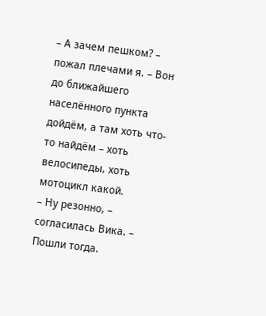– А зачем пешком? – пожал плечами я. – Вон до ближайшего населённого пункта дойдём, а там хоть что-то найдём – хоть велосипеды, хоть мотоцикл какой.
– Ну резонно, – согласилась Вика. – Пошли тогда.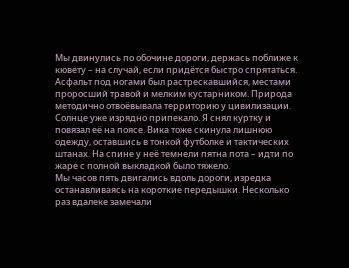Мы двинулись по обочине дороги, держась поближе к кювету – на случай, если придётся быстро спрятаться. Асфальт под ногами был растрескавшийся, местами проросший травой и мелким кустарником. Природа методично отвоёвывала территорию у цивилизации.
Солнце уже изрядно припекало. Я снял куртку и повязал её на поясе. Вика тоже скинула лишнюю одежду, оставшись в тонкой футболке и тактических штанах. На спине у неё темнели пятна пота – идти по жаре с полной выкладкой было тяжело.
Мы часов пять двигались вдоль дороги, изредка останавливаясь на короткие передышки. Несколько раз вдалеке замечали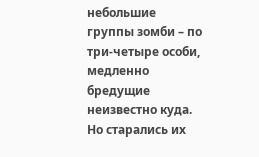небольшие группы зомби – по три-четыре особи, медленно бредущие неизвестно куда. Но старались их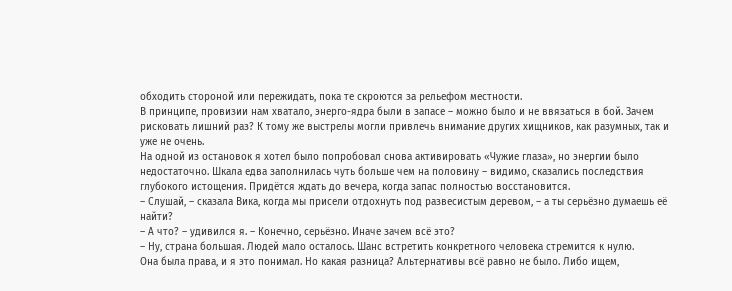обходить стороной или пережидать, пока те скроются за рельефом местности.
В принципе, провизии нам хватало, энерго-ядра были в запасе – можно было и не ввязаться в бой. Зачем рисковать лишний раз? К тому же выстрелы могли привлечь внимание других хищников, как разумных, так и уже не очень.
На одной из остановок я хотел было попробовал снова активировать «Чужие глаза», но энергии было недостаточно. Шкала едва заполнилась чуть больше чем на половину – видимо, сказались последствия глубокого истощения. Придётся ждать до вечера, когда запас полностью восстановится.
– Слушай, – сказала Вика, когда мы присели отдохнуть под развесистым деревом, – а ты серьёзно думаешь её найти?
– А что? – удивился я. – Конечно, серьёзно. Иначе зачем всё это?
– Ну, страна большая. Людей мало осталось. Шанс встретить конкретного человека стремится к нулю.
Она была права, и я это понимал. Но какая разница? Альтернативы всё равно не было. Либо ищем,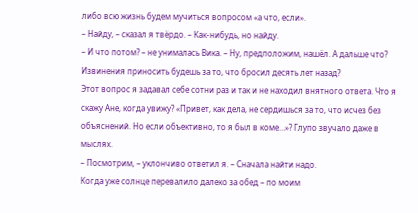либо всю жизнь будем мучиться вопросом «а что, если».
– Найду, – сказал я твёрдо. – Как-нибудь, но найду.
– И что потом? – не унималась Вика. – Ну, предположим, нашёл. А дальше что? Извинения приносить будешь за то, что бросил десять лет назад?
Этот вопрос я задавал себе сотни раз и так и не находил внятного ответа. Что я скажу Ане, когда увижу? «Привет, как дела, не сердишься за то, что исчез без объяснений. Но если объективно, то я был в коме…»? Глупо звучало даже в мыслях.
– Посмотрим, – уклончиво ответил я. – Сначала найти надо.
Когда уже солнце перевалило далеко за обед – по моим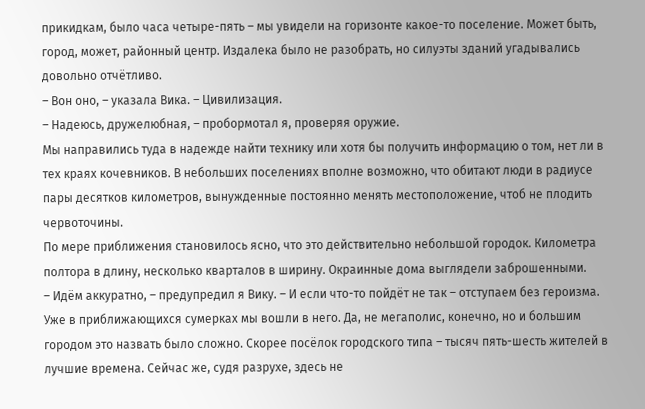прикидкам, было часа четыре-пять – мы увидели на горизонте какое-то поселение. Может быть, город, может, районный центр. Издалека было не разобрать, но силуэты зданий угадывались довольно отчётливо.
– Вон оно, – указала Вика. – Цивилизация.
– Надеюсь, дружелюбная, – пробормотал я, проверяя оружие.
Мы направились туда в надежде найти технику или хотя бы получить информацию о том, нет ли в тех краях кочевников. В небольших поселениях вполне возможно, что обитают люди в радиусе пары десятков километров, вынужденные постоянно менять местоположение, чтоб не плодить червоточины.
По мере приближения становилось ясно, что это действительно небольшой городок. Километра полтора в длину, несколько кварталов в ширину. Окраинные дома выглядели заброшенными.
– Идём аккуратно, – предупредил я Вику. – И если что-то пойдёт не так – отступаем без героизма.
Уже в приближающихся сумерках мы вошли в него. Да, не мегаполис, конечно, но и большим городом это назвать было сложно. Скорее посёлок городского типа – тысяч пять-шесть жителей в лучшие времена. Сейчас же, судя разрухе, здесь не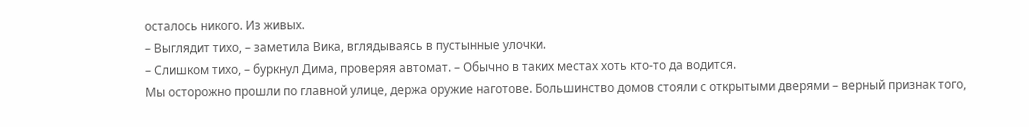осталось никого. Из живых.
– Выглядит тихо, – заметила Вика, вглядываясь в пустынные улочки.
– Слишком тихо, – буркнул Дима, проверяя автомат. – Обычно в таких местах хоть кто-то да водится.
Мы осторожно прошли по главной улице, держа оружие наготове. Большинство домов стояли с открытыми дверями – верный признак того,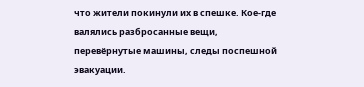что жители покинули их в спешке. Кое-где валялись разбросанные вещи, перевёрнутые машины, следы поспешной эвакуации.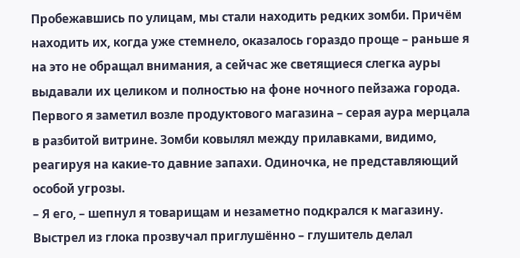Пробежавшись по улицам, мы стали находить редких зомби. Причём находить их, когда уже стемнело, оказалось гораздо проще – раньше я на это не обращал внимания, а сейчас же светящиеся слегка ауры выдавали их целиком и полностью на фоне ночного пейзажа города.
Первого я заметил возле продуктового магазина – серая аура мерцала в разбитой витрине. Зомби ковылял между прилавками, видимо, реагируя на какие-то давние запахи. Одиночка, не представляющий особой угрозы.
– Я его, – шепнул я товарищам и незаметно подкрался к магазину.
Выстрел из глока прозвучал приглушённо – глушитель делал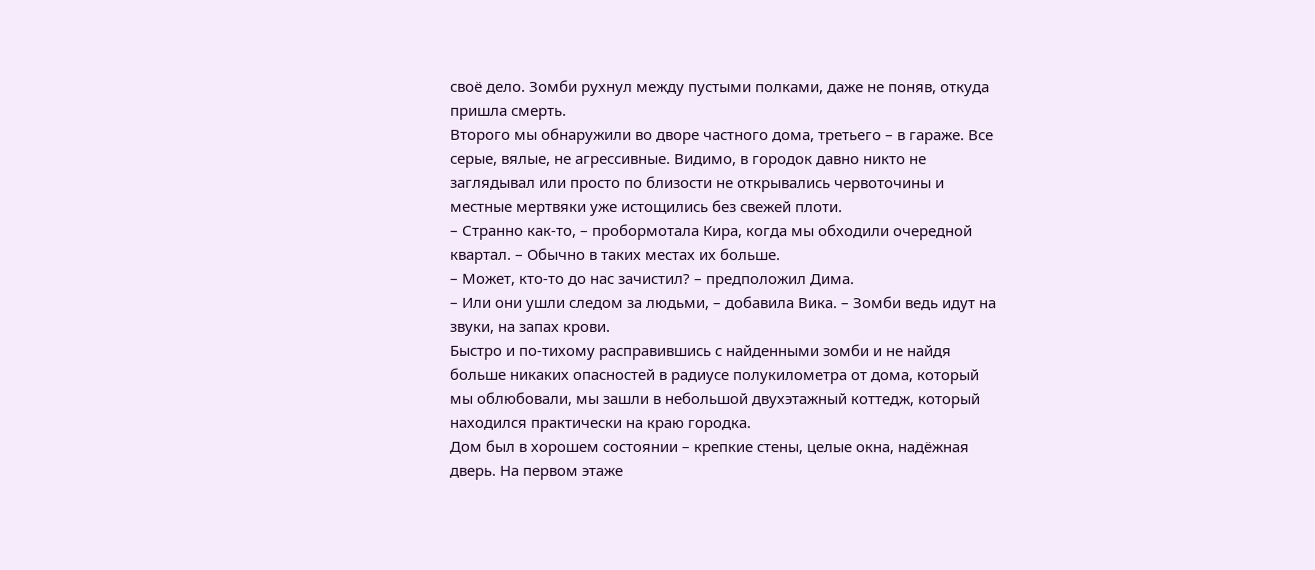своё дело. Зомби рухнул между пустыми полками, даже не поняв, откуда пришла смерть.
Второго мы обнаружили во дворе частного дома, третьего – в гараже. Все серые, вялые, не агрессивные. Видимо, в городок давно никто не заглядывал или просто по близости не открывались червоточины и местные мертвяки уже истощились без свежей плоти.
– Странно как-то, – пробормотала Кира, когда мы обходили очередной квартал. – Обычно в таких местах их больше.
– Может, кто-то до нас зачистил? – предположил Дима.
– Или они ушли следом за людьми, – добавила Вика. – Зомби ведь идут на звуки, на запах крови.
Быстро и по-тихому расправившись с найденными зомби и не найдя больше никаких опасностей в радиусе полукилометра от дома, который мы облюбовали, мы зашли в небольшой двухэтажный коттедж, который находился практически на краю городка.
Дом был в хорошем состоянии – крепкие стены, целые окна, надёжная дверь. На первом этаже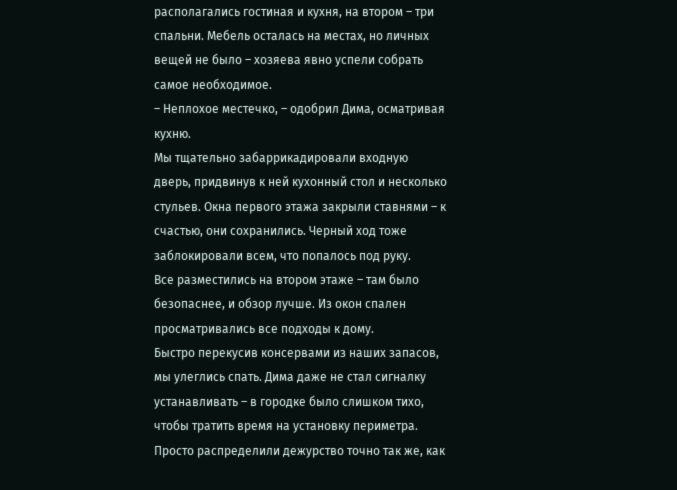располагались гостиная и кухня, на втором – три спальни. Мебель осталась на местах, но личных вещей не было – хозяева явно успели собрать самое необходимое.
– Неплохое местечко, – одобрил Дима, осматривая кухню.
Мы тщательно забаррикадировали входную дверь, придвинув к ней кухонный стол и несколько стульев. Окна первого этажа закрыли ставнями – к счастью, они сохранились. Черный ход тоже заблокировали всем, что попалось под руку.
Все разместились на втором этаже – там было безопаснее, и обзор лучше. Из окон спален просматривались все подходы к дому.
Быстро перекусив консервами из наших запасов, мы улеглись спать. Дима даже не стал сигналку устанавливать – в городке было слишком тихо, чтобы тратить время на установку периметра. Просто распределили дежурство точно так же, как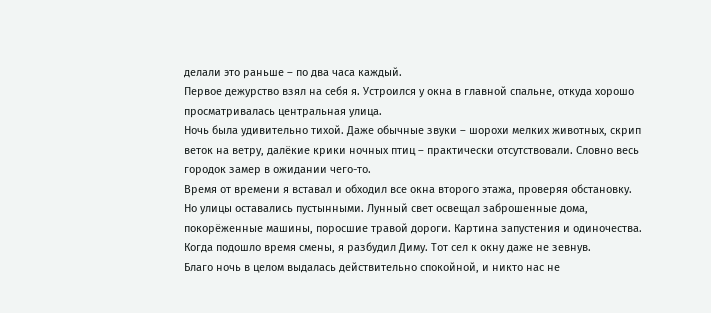делали это раньше – по два часа каждый.
Первое дежурство взял на себя я. Устроился у окна в главной спальне, откуда хорошо просматривалась центральная улица.
Ночь была удивительно тихой. Даже обычные звуки – шорохи мелких животных, скрип веток на ветру, далёкие крики ночных птиц – практически отсутствовали. Словно весь городок замер в ожидании чего-то.
Время от времени я вставал и обходил все окна второго этажа, проверяя обстановку. Но улицы оставались пустынными. Лунный свет освещал заброшенные дома, покорёженные машины, поросшие травой дороги. Картина запустения и одиночества.
Когда подошло время смены, я разбудил Диму. Тот сел к окну даже не зевнув.
Благо ночь в целом выдалась действительно спокойной, и никто нас не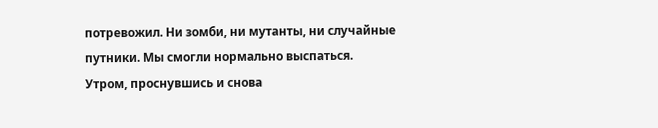потревожил. Ни зомби, ни мутанты, ни случайные путники. Мы смогли нормально выспаться.
Утром, проснувшись и снова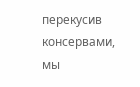перекусив консервами, мы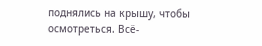поднялись на крышу, чтобы осмотреться. Всё-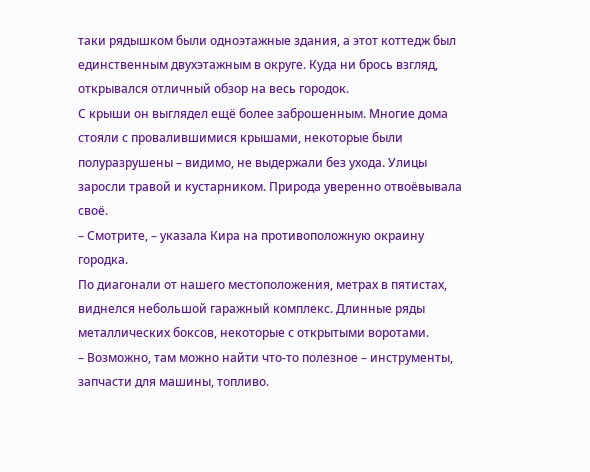таки рядышком были одноэтажные здания, а этот коттедж был единственным двухэтажным в округе. Куда ни брось взгляд, открывался отличный обзор на весь городок.
С крыши он выглядел ещё более заброшенным. Многие дома стояли с провалившимися крышами, некоторые были полуразрушены – видимо, не выдержали без ухода. Улицы заросли травой и кустарником. Природа уверенно отвоёвывала своё.
– Смотрите, – указала Кира на противоположную окраину городка.
По диагонали от нашего местоположения, метрах в пятистах, виднелся небольшой гаражный комплекс. Длинные ряды металлических боксов, некоторые с открытыми воротами.
– Возможно, там можно найти что-то полезное – инструменты, запчасти для машины, топливо.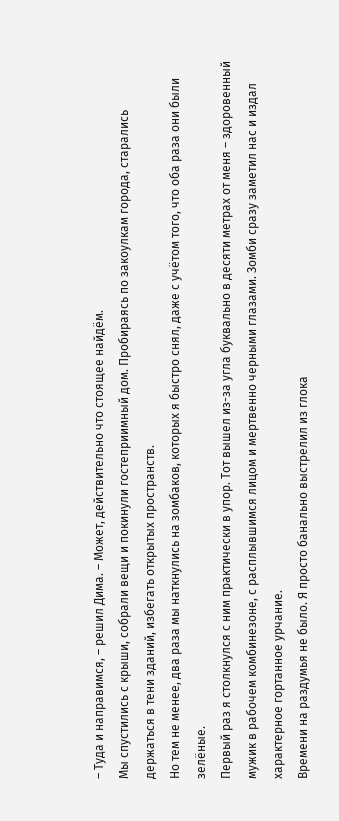– Туда и направимся, – решил Дима. – Может, действительно что стоящее найдём.
Мы спустились с крыши, собрали вещи и покинули гостеприимный дом. Пробираясь по закоулкам города, старались держаться в тени зданий, избегать открытых пространств.
Но тем не менее, два раза мы наткнулись на зомбаков, которых я быстро снял, даже с учётом того, что оба раза они были зелёные.
Первый раз я столкнулся с ним практически в упор. Тот вышел из-за угла буквально в десяти метрах от меня – здоровенный мужик в рабочем комбинезоне, с расплывшимся лицом и мертвенно черными глазами. Зомби сразу заметил нас и издал характерное гортанное урчание.
Времени на раздумья не было. Я просто банально выстрелил из глока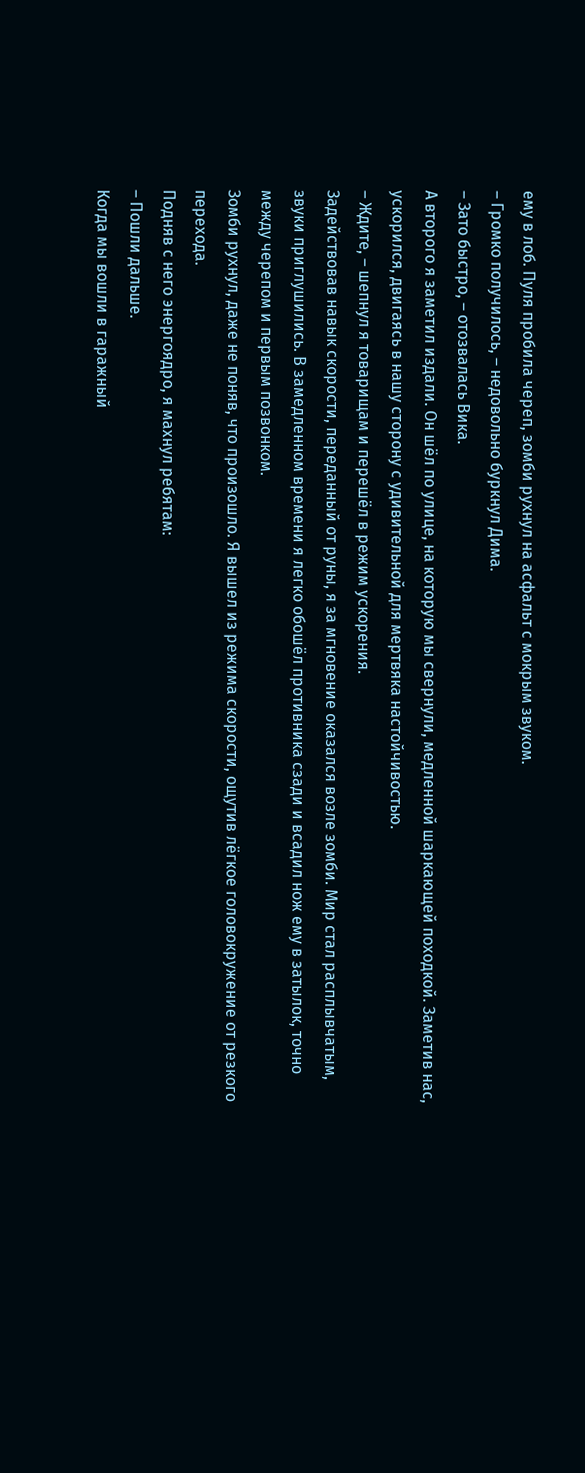ему в лоб. Пуля пробила череп, зомби рухнул на асфальт с мокрым звуком.
– Громко получилось, – недовольно буркнул Дима.
– Зато быстро, – отозвалась Вика.
А второго я заметил издали. Он шёл по улице, на которую мы свернули, медленной шаркающей походкой. Заметив нас, ускорился, двигаясь в нашу сторону с удивительной для мертвяка настойчивостью.
– Ждите, – шепнул я товарищам и перешёл в режим ускорения.
Задействовав навык скорости, переданный от руны, я за мгновение оказался возле зомби. Мир стал расплывчатым, звуки приглушились. В замедленном времени я легко обошёл противника сзади и всадил нож ему в затылок, точно между черепом и первым позвонком.
Зомби рухнул, даже не поняв, что произошло. Я вышел из режима скорости, ощутив лёгкое головокружение от резкого перехода.
Подняв с него энергоядро, я махнул ребятам:
– Пошли дальше.
Когда мы вошли в гаражный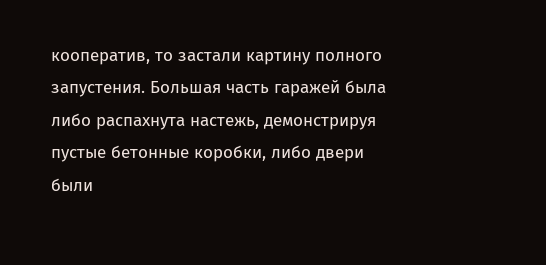кооператив, то застали картину полного запустения. Большая часть гаражей была либо распахнута настежь, демонстрируя пустые бетонные коробки, либо двери были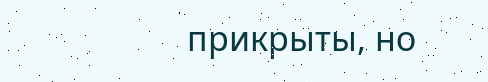прикрыты, но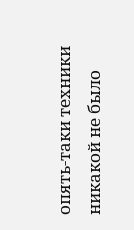опять-таки техники никакой не было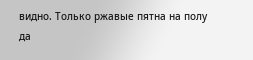видно. Только ржавые пятна на полу да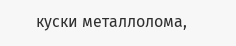куски металлолома,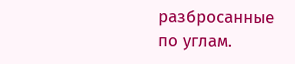разбросанные по углам.